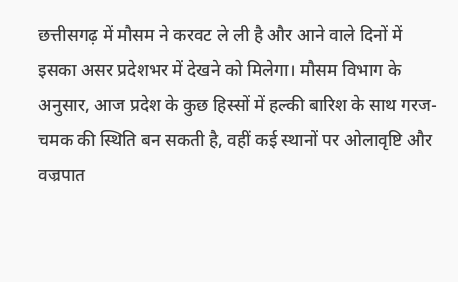छत्तीसगढ़ में मौसम ने करवट ले ली है और आने वाले दिनों में इसका असर प्रदेशभर में देखने को मिलेगा। मौसम विभाग के अनुसार, आज प्रदेश के कुछ हिस्सों में हल्की बारिश के साथ गरज-चमक की स्थिति बन सकती है, वहीं कई स्थानों पर ओलावृष्टि और वज्रपात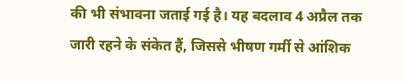की भी संभावना जताई गई है। यह बदलाव 4 अप्रैल तक जारी रहने के संकेत हैं, जिससे भीषण गर्मी से आंशिक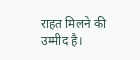राहत मिलने की उम्मीद है।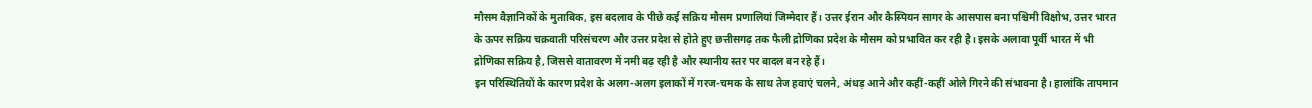मौसम वैज्ञानिकों के मुताबिक, इस बदलाव के पीछे कई सक्रिय मौसम प्रणालियां जिम्मेदार हैं। उत्तर ईरान और कैस्पियन सागर के आसपास बना पश्चिमी विक्षोभ, उत्तर भारत के ऊपर सक्रिय चक्रवाती परिसंचरण और उत्तर प्रदेश से होते हुए छत्तीसगढ़ तक फैली द्रोणिका प्रदेश के मौसम को प्रभावित कर रही है। इसके अलावा पूर्वी भारत में भी द्रोणिका सक्रिय है, जिससे वातावरण में नमी बढ़ रही है और स्थानीय स्तर पर बादल बन रहे हैं।
इन परिस्थितियों के कारण प्रदेश के अलग-अलग इलाकों में गरज-चमक के साथ तेज हवाएं चलने, अंधड़ आने और कहीं-कहीं ओले गिरने की संभावना है। हालांकि तापमान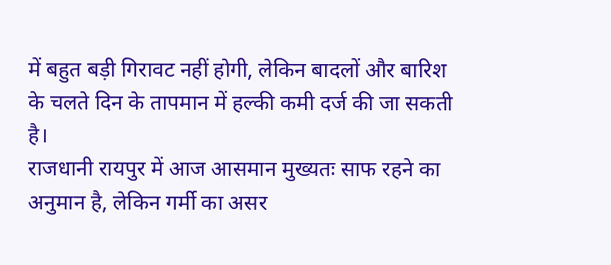में बहुत बड़ी गिरावट नहीं होगी, लेकिन बादलों और बारिश के चलते दिन के तापमान में हल्की कमी दर्ज की जा सकती है।
राजधानी रायपुर में आज आसमान मुख्यतः साफ रहने का अनुमान है, लेकिन गर्मी का असर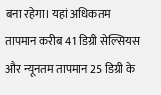बना रहेगा। यहां अधिकतम तापमान करीब 41 डिग्री सेल्सियस और न्यूनतम तापमान 25 डिग्री के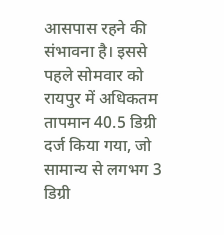आसपास रहने की संभावना है। इससे पहले सोमवार को रायपुर में अधिकतम तापमान 40.5 डिग्री दर्ज किया गया, जो सामान्य से लगभग 3 डिग्री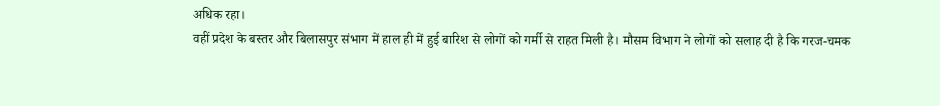अधिक रहा।
वहीं प्रदेश के बस्तर और बिलासपुर संभाग में हाल ही में हुई बारिश से लोगों को गर्मी से राहत मिली है। मौसम विभाग ने लोगों को सलाह दी है कि गरज-चमक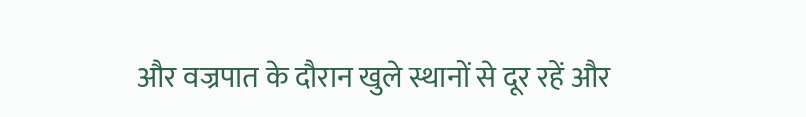और वज्रपात के दौरान खुले स्थानों से दूर रहें और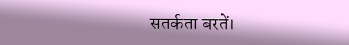सतर्कता बरतें।